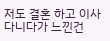저도 결혼 하고 이사다니다가 느낀건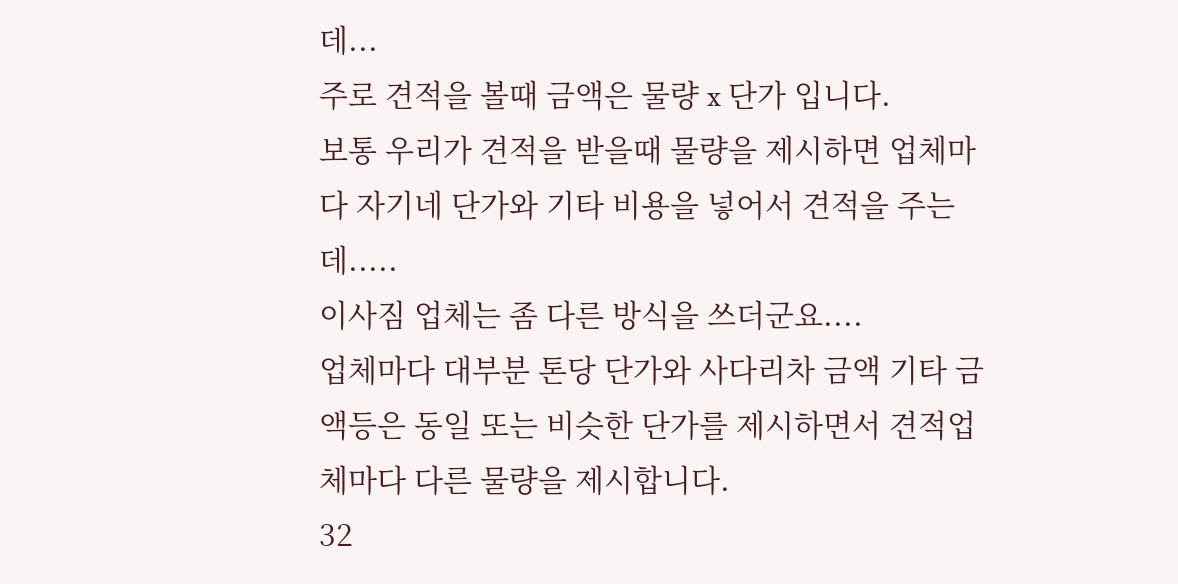데...
주로 견적을 볼때 금액은 물량 x 단가 입니다.
보통 우리가 견적을 받을때 물량을 제시하면 업체마다 자기네 단가와 기타 비용을 넣어서 견적을 주는데.....
이사짐 업체는 좀 다른 방식을 쓰더군요....
업체마다 대부분 톤당 단가와 사다리차 금액 기타 금액등은 동일 또는 비슷한 단가를 제시하면서 견적업체마다 다른 물량을 제시합니다.
32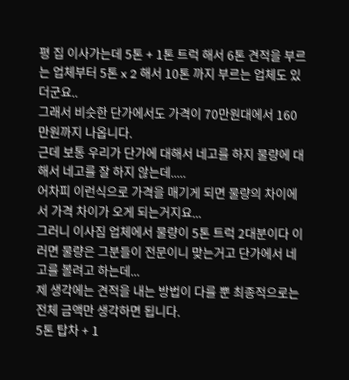평 집 이사가는데 5톤 + 1톤 트럭 해서 6톤 견적을 부르는 업체부터 5톤 x 2 해서 10톤 까지 부르는 업체도 있더군요..
그래서 비슷한 단가에서도 가격이 70만원대에서 160 만원까지 나옵니다.
근데 보통 우리가 단가에 대해서 네고를 하지 물량에 대해서 네고를 잘 하지 않는데.....
어차피 이런식으로 가격을 매기게 되면 물량의 차이에서 가격 차이가 오게 되는거지요...
그러니 이사짐 업체에서 물량이 5톤 트럭 2대분이다 이러면 물량은 그분들이 전문이니 맞는거고 단가에서 네고를 볼려고 하는데...
제 생각에는 견적을 내는 방법이 다를 뿐 최종적으로는 전체 금액만 생각하면 됩니다.
5톤 탑차 + 1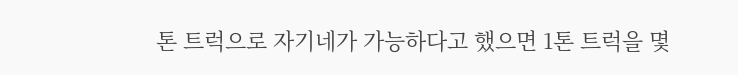톤 트럭으로 자기네가 가능하다고 했으면 1톤 트럭을 몇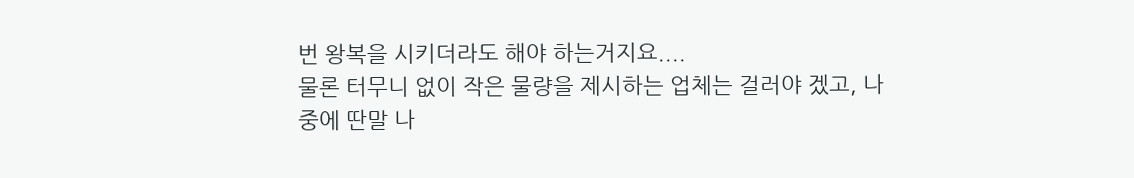번 왕복을 시키더라도 해야 하는거지요....
물론 터무니 없이 작은 물량을 제시하는 업체는 걸러야 겠고, 나중에 딴말 나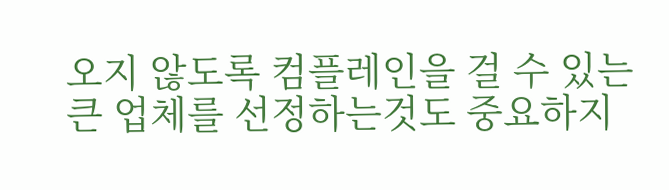오지 않도록 컴플레인을 걸 수 있는 큰 업체를 선정하는것도 중요하지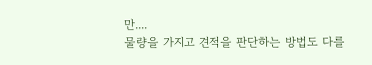만....
물량을 가지고 견적을 판단하는 방법도 다를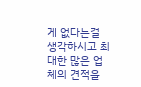게 없다는걸 생각하시고 최대한 많은 업체의 견적을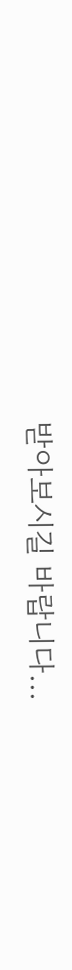받아보시길 바랍니다...